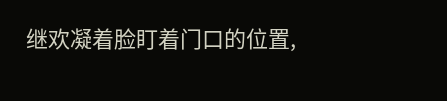继欢凝着脸盯着门口的位置,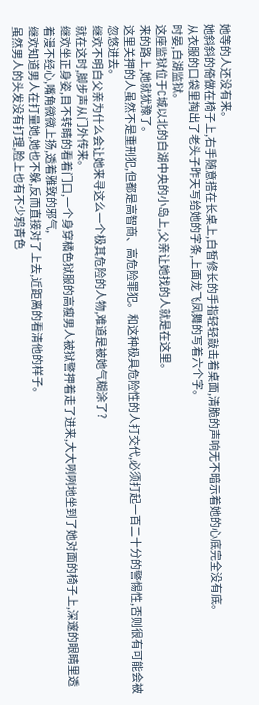她等的人还没有来。
她斜斜的倚做在椅子上,右手随意搭在长桌上,白皙修长的手指轻轻敲击着桌面,清脆的声响无不暗示着她的心底完全没有底。
从衣服的口袋里掏出了老头子昨天写给她的字条,上面龙飞凤舞的写着六个字。
时晏,白湖监狱。
这座监狱位于C城以北的白湖中央的小岛上,父亲让她找的人就是在这里。
来的路上,她就犹豫了。
这里关押的人虽然不是重刑犯,但都是高智商、高危险罪犯。和这种极具危险性的人打交代,必须打起一百二十分的警惕性,否则很有可能会被忽悠进去。
继欢不明白父亲为什么会让她来寻这么一个极其危险的人物,难道是被她气糊涂了?
就在这时,脚步声从门外传来。
继欢坐正身姿,目不转睛的看着门口,一个身穿橘色狱服的高瘦男人被狱警押着走了进来,大大咧咧地坐到了她对面的椅子上,深邃的眼睛里透着漫不经心,嘴角微微上扬,透着雅致的邪气,
继欢知道男人在打量她,她也不躲,反而直接对了上去,近距离的看清他的样子。
虽然男人的头发没有打理,脸上也有不少鸦青色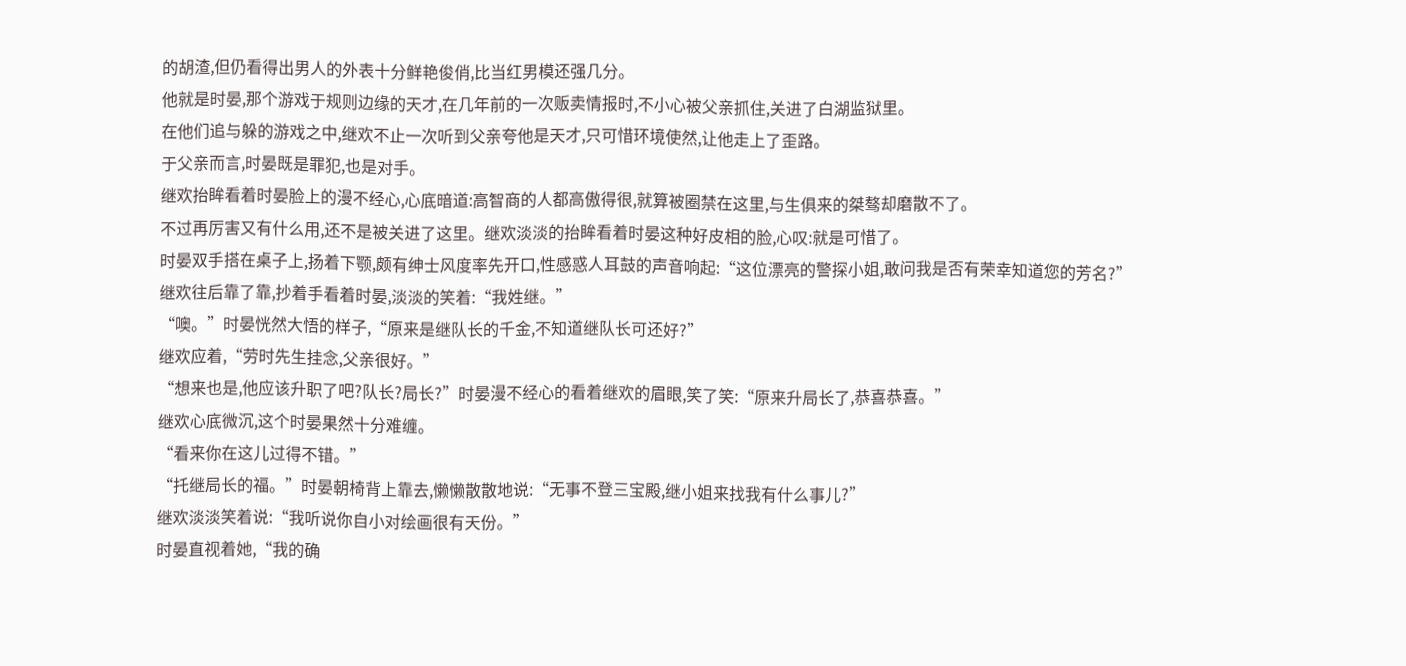的胡渣,但仍看得出男人的外表十分鲜艳俊俏,比当红男模还强几分。
他就是时晏,那个游戏于规则边缘的天才,在几年前的一次贩卖情报时,不小心被父亲抓住,关进了白湖监狱里。
在他们追与躲的游戏之中,继欢不止一次听到父亲夸他是天才,只可惜环境使然,让他走上了歪路。
于父亲而言,时晏既是罪犯,也是对手。
继欢抬眸看着时晏脸上的漫不经心,心底暗道:高智商的人都高傲得很,就算被圈禁在这里,与生俱来的桀骜却磨散不了。
不过再厉害又有什么用,还不是被关进了这里。继欢淡淡的抬眸看着时晏这种好皮相的脸,心叹:就是可惜了。
时晏双手搭在桌子上,扬着下颚,颇有绅士风度率先开口,性感惑人耳鼓的声音响起:“这位漂亮的警探小姐,敢问我是否有荣幸知道您的芳名?”
继欢往后靠了靠,抄着手看着时晏,淡淡的笑着:“我姓继。”
“噢。”时晏恍然大悟的样子,“原来是继队长的千金,不知道继队长可还好?”
继欢应着,“劳时先生挂念,父亲很好。”
“想来也是,他应该升职了吧?队长?局长?”时晏漫不经心的看着继欢的眉眼,笑了笑:“原来升局长了,恭喜恭喜。”
继欢心底微沉,这个时晏果然十分难缠。
“看来你在这儿过得不错。”
“托继局长的福。”时晏朝椅背上靠去,懒懒散散地说:“无事不登三宝殿,继小姐来找我有什么事儿?”
继欢淡淡笑着说:“我听说你自小对绘画很有天份。”
时晏直视着她,“我的确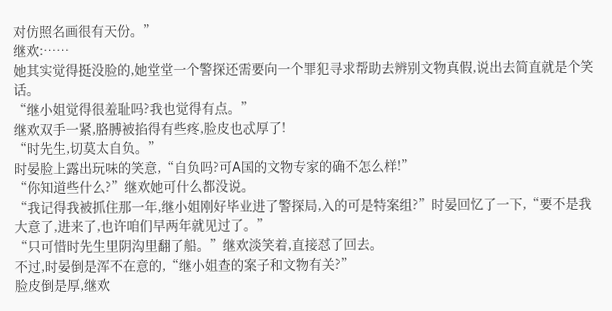对仿照名画很有天份。”
继欢:……
她其实觉得挺没脸的,她堂堂一个警探还需要向一个罪犯寻求帮助去辨别文物真假,说出去简直就是个笑话。
“继小姐觉得很羞耻吗?我也觉得有点。”
继欢双手一紧,胳膊被掐得有些疼,脸皮也忒厚了!
“时先生,切莫太自负。”
时晏脸上露出玩味的笑意,“自负吗?可A国的文物专家的确不怎么样!”
“你知道些什么?”继欢她可什么都没说。
“我记得我被抓住那一年,继小姐刚好毕业进了警探局,入的可是特案组?”时晏回忆了一下,“要不是我大意了,进来了,也许咱们早两年就见过了。”
“只可惜时先生里阴沟里翻了船。”继欢淡笑着,直接怼了回去。
不过,时晏倒是浑不在意的,“继小姐查的案子和文物有关?”
脸皮倒是厚,继欢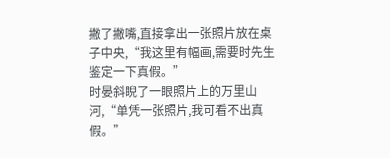撇了撇嘴,直接拿出一张照片放在桌子中央,“我这里有幅画,需要时先生鉴定一下真假。”
时晏斜睨了一眼照片上的万里山河,“单凭一张照片,我可看不出真假。”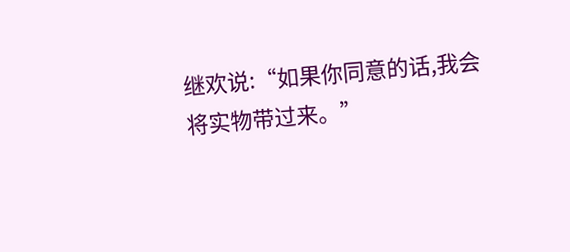继欢说:“如果你同意的话,我会将实物带过来。”